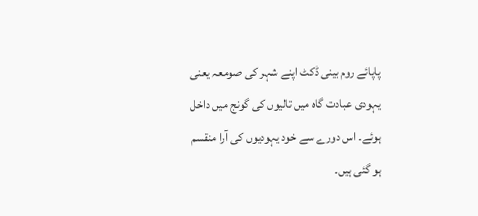پاپائے روم بینی ڈکٹ اپنے شہر کی صومعہ یعنی یہودی عبادت گاہ میں تالیوں کی گونج میں داخل ہوئے۔ اس دورے سے خود یہودیوں کی آرا منقسم ہو گئی ہیں۔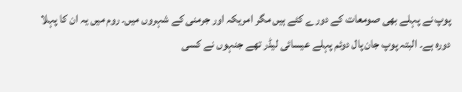پوپ نے پہلے بھی صومعات کے دورے کئے ہیں مگر امریکہ اور جرمنی کے شہروں میں۔ روم میں یہ ان کا پہلا دورہ ہے۔ البتہ پوپ جان پال دوئم پہلے عیسائی لیڈر تھے جنہوں نے کسی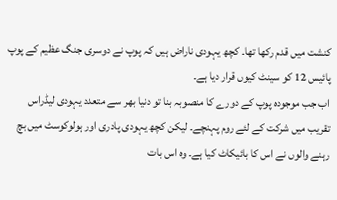کنشت میں قدم رکھا تھا۔ کچھ یہودی ناراض ہیں کہ پوپ نے دوسری جنگ عظیم کے پوپ پائیس 12 کو سینٹ کیوں قرار دیا ہے۔
اب جب موجودہ پوپ کے دورے کا منصوبہ بنا تو دنیا بھر سے متعدد یہودی لیڈراس تقریب میں شرکت کے لئے روم پہنچے۔ لیکن کچھ یہودی پادری اور ہولوکوسٹ میں بچ رہنے والوں نے اس کا بائیکاٹ کیا ہے۔ وہ اس بات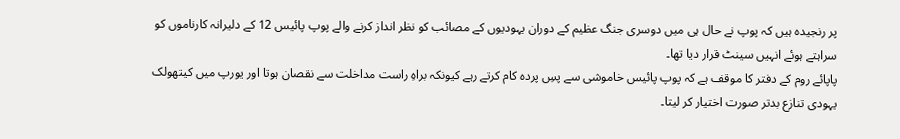پر رنجیدہ ہیں کہ پوپ نے حال ہی میں دوسری جنگ عظیم کے دوران یہودیوں کے مصائب کو نظر انداز کرنے والے پوپ پائیس 12 کے دلیرانہ کارناموں کو سراہتے ہوئے انہیں سینٹ قرار دیا تھا۔
پاپائے روم کے دفتر کا موقف ہے کہ پوپ پائیس خاموشی سے پسِ پردہ کام کرتے رہے کیونکہ براہِ راست مداخلت سے نقصان ہوتا اور یورپ میں کیتھولک یہودی تنازع بدتر صورت اختیار کر لیتا۔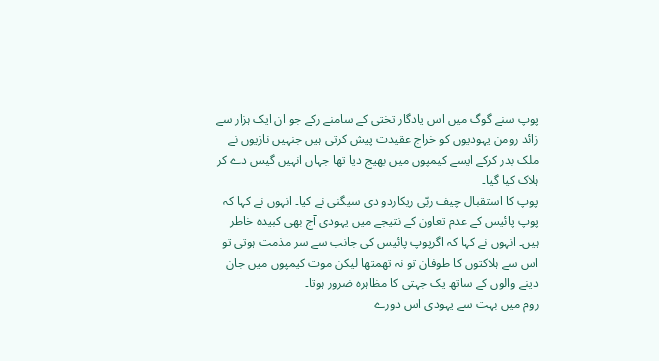پوپ سنے گوگ میں اس یادگار تختی کے سامنے رکے جو ان ایک ہزار سے زائد رومن یہودیوں کو خراج عقیدت پیش کرتی ہیں جنہیں نازیوں نے ملک بدر کرکے ایسے کیمپوں میں بھیج دیا تھا جہاں انہیں گیس دے کر ہلاک کیا گیا۔
پوپ کا استقبال چیف ربّی ریکاردو دی سیگنی نے کیا۔ انہوں نے کہا کہ پوپ پائیس کے عدم تعاون کے نتیجے میں یہودی آج بھی کبیدہ خاطر ہیں۔ انہوں نے کہا کہ اگرپوپ پائیس کی جانب سے سر مذمت ہوتی تو اس سے ہلاکتوں کا طوفان تو نہ تھمتھا لیکن موت کیمپوں میں جان دینے والوں کے ساتھ یک جہتی کا مظاہرہ ضرور ہوتا۔
روم میں بہت سے یہودی اس دورے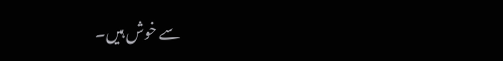سے خوش ہیں۔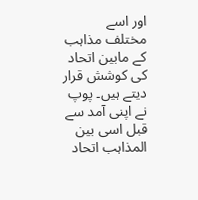اور اسے مختلف مذاہب کے مابین اتحاد کی کوشش قرار دیتے ہیں۔ پوپ نے اپنی آمد سے قبل اسی بین المذاہب اتحاد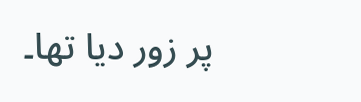پر زور دیا تھا۔